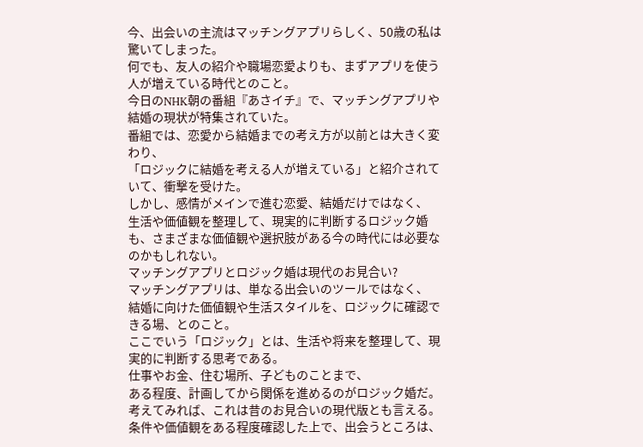今、出会いの主流はマッチングアプリらしく、50歳の私は驚いてしまった。
何でも、友人の紹介や職場恋愛よりも、まずアプリを使う人が増えている時代とのこと。
今日のNHK朝の番組『あさイチ』で、マッチングアプリや結婚の現状が特集されていた。
番組では、恋愛から結婚までの考え方が以前とは大きく変わり、
「ロジックに結婚を考える人が増えている」と紹介されていて、衝撃を受けた。
しかし、感情がメインで進む恋愛、結婚だけではなく、
生活や価値観を整理して、現実的に判断するロジック婚も、さまざまな価値観や選択肢がある今の時代には必要なのかもしれない。
マッチングアプリとロジック婚は現代のお見合い?
マッチングアプリは、単なる出会いのツールではなく、
結婚に向けた価値観や生活スタイルを、ロジックに確認できる場、とのこと。
ここでいう「ロジック」とは、生活や将来を整理して、現実的に判断する思考である。
仕事やお金、住む場所、子どものことまで、
ある程度、計画してから関係を進めるのがロジック婚だ。
考えてみれば、これは昔のお見合いの現代版とも言える。
条件や価値観をある程度確認した上で、出会うところは、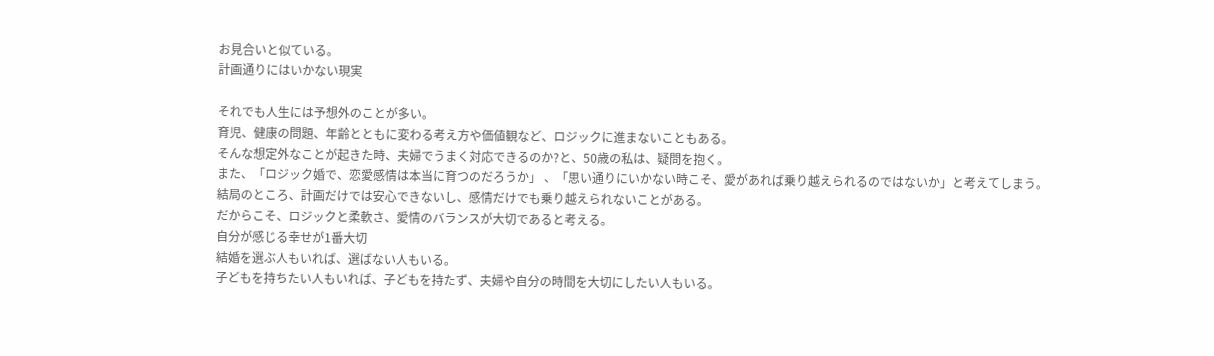お見合いと似ている。
計画通りにはいかない現実

それでも人生には予想外のことが多い。
育児、健康の問題、年齢とともに変わる考え方や価値観など、ロジックに進まないこともある。
そんな想定外なことが起きた時、夫婦でうまく対応できるのか?と、50歳の私は、疑問を抱く。
また、「ロジック婚で、恋愛感情は本当に育つのだろうか」 、「思い通りにいかない時こそ、愛があれば乗り越えられるのではないか」と考えてしまう。
結局のところ、計画だけでは安心できないし、感情だけでも乗り越えられないことがある。
だからこそ、ロジックと柔軟さ、愛情のバランスが大切であると考える。
自分が感じる幸せが1番大切
結婚を選ぶ人もいれば、選ばない人もいる。
子どもを持ちたい人もいれば、子どもを持たず、夫婦や自分の時間を大切にしたい人もいる。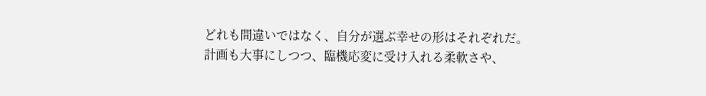どれも間違いではなく、自分が選ぶ幸せの形はそれぞれだ。
計画も大事にしつつ、臨機応変に受け入れる柔軟さや、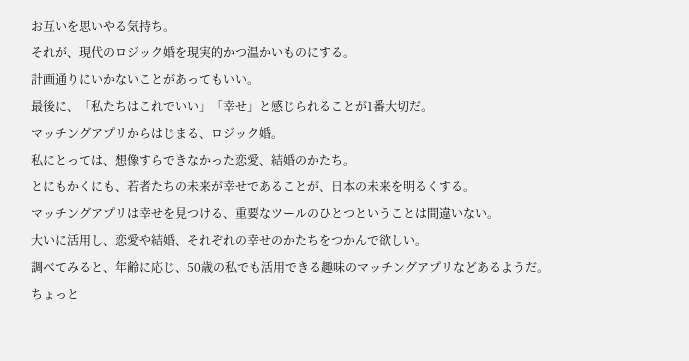お互いを思いやる気持ち。
それが、現代のロジック婚を現実的かつ温かいものにする。
計画通りにいかないことがあってもいい。
最後に、「私たちはこれでいい」「幸せ」と感じられることが1番大切だ。
マッチングアプリからはじまる、ロジック婚。
私にとっては、想像すらできなかった恋愛、結婚のかたち。
とにもかくにも、若者たちの未来が幸せであることが、日本の未来を明るくする。
マッチングアプリは幸せを見つける、重要なツールのひとつということは間違いない。
大いに活用し、恋愛や結婚、それぞれの幸せのかたちをつかんで欲しい。
調べてみると、年齢に応じ、50歳の私でも活用できる趣味のマッチングアプリなどあるようだ。
ちょっと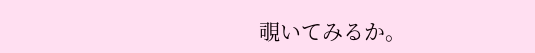覗いてみるか。